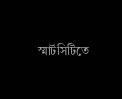স্মার্টসিটিতে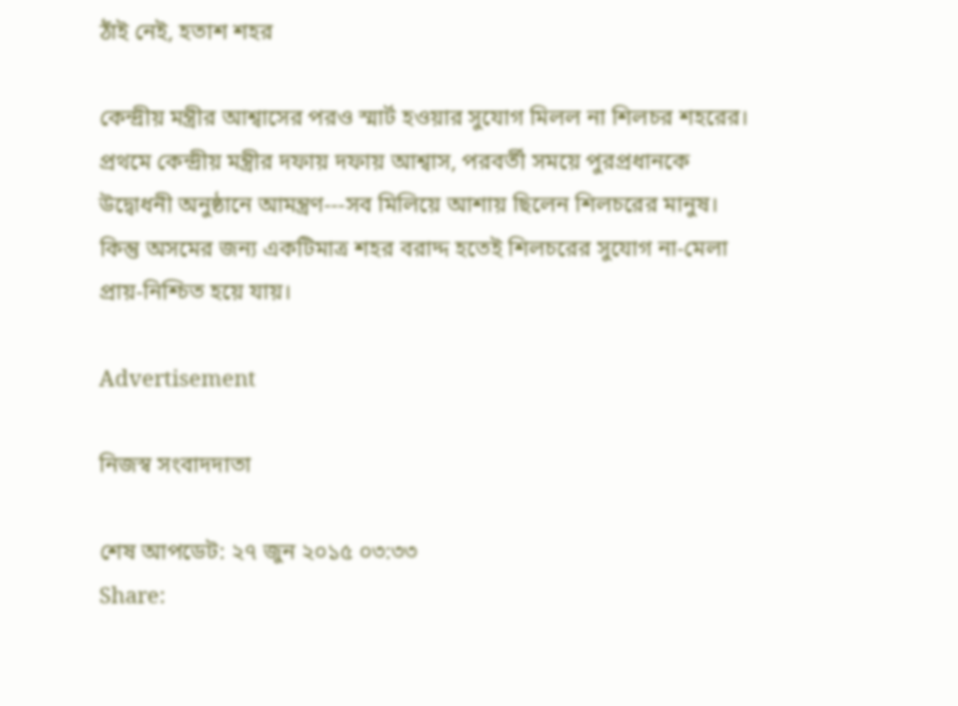ঠাঁই নেই, হতাশ শহর

কেন্দ্রীয় মন্ত্রীর আশ্বাসের পরও স্মার্ট হওয়ার সুযোগ মিলল না শিলচর শহরের। প্রথমে কেন্দ্রীয় মন্ত্রীর দফায় দফায় আশ্বাস, পরবর্তী সময়ে পুরপ্রধানকে উদ্বোধনী অনুষ্ঠানে আমন্ত্রণ---সব মিলিয়ে আশায় ছিলেন শিলচরের মানুষ। কিন্তু অসমের জন্য একটিমাত্র শহর বরাদ্দ হতেই শিলচরের সুযোগ না-মেলা প্রায়-নিশ্চিত হয়ে যায়।

Advertisement

নিজস্ব সংবাদদাতা

শেষ আপডেট: ২৭ জুন ২০১৫ ০৩:৩৩
Share: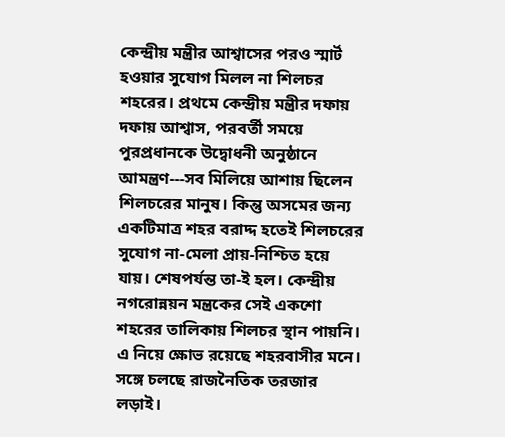কেন্দ্রীয় মন্ত্রীর আশ্বাসের পরও স্মার্ট হওয়ার সুযোগ মিলল না শিলচর শহরের। প্রথমে কেন্দ্রীয় মন্ত্রীর দফায় দফায় আশ্বাস, পরবর্তী সময়ে পুরপ্রধানকে উদ্বোধনী অনুষ্ঠানে আমন্ত্রণ---সব মিলিয়ে আশায় ছিলেন শিলচরের মানুষ। কিন্তু অসমের জন্য একটিমাত্র শহর বরাদ্দ হতেই শিলচরের সুযোগ না-মেলা প্রায়-নিশ্চিত হয়ে যায়। শেষপর্যন্ত তা-ই হল। কেন্দ্রীয় নগরোন্নয়ন মন্ত্রকের সেই একশো শহরের তালিকায় শিলচর স্থান পায়নি। এ নিয়ে ক্ষোভ রয়েছে শহরবাসীর মনে। সঙ্গে চলছে রাজনৈতিক তরজার লড়াই।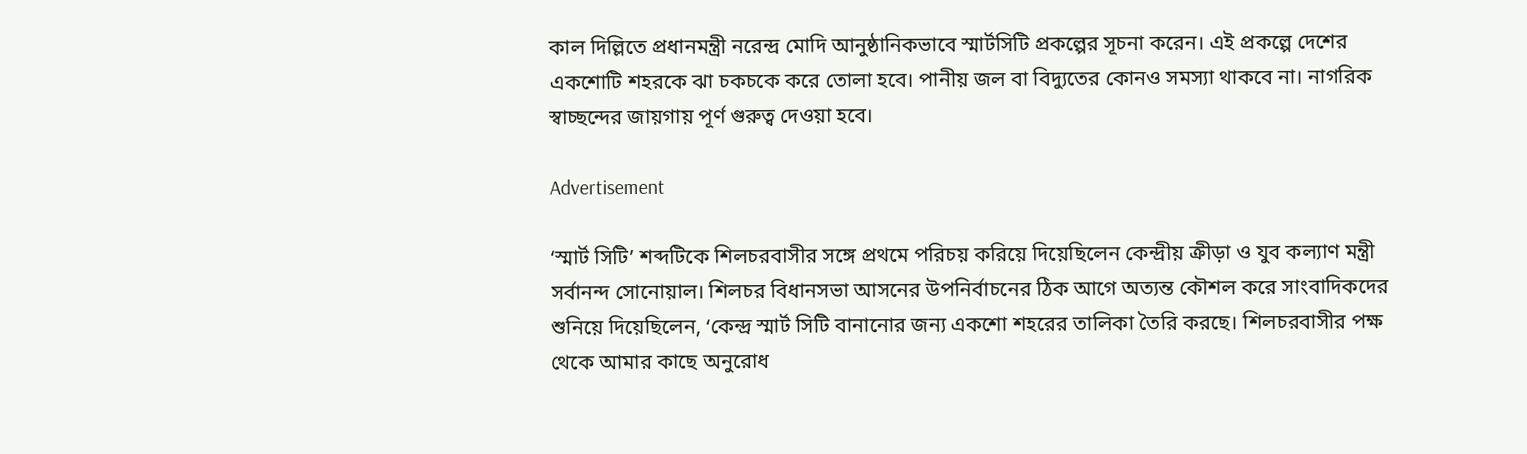কাল দিল্লিতে প্রধানমন্ত্রী নরেন্দ্র মোদি আনুষ্ঠানিকভাবে স্মার্টসিটি প্রকল্পের সূচনা করেন। এই প্রকল্পে দেশের একশোটি শহরকে ঝা চকচকে করে তোলা হবে। পানীয় জল বা বিদ্যুতের কোনও সমস্যা থাকবে না। নাগরিক স্বাচ্ছন্দের জায়গায় পূর্ণ গুরুত্ব দেওয়া হবে।

Advertisement

‘স্মার্ট সিটি’ শব্দটিকে শিলচরবাসীর সঙ্গে প্রথমে পরিচয় করিয়ে দিয়েছিলেন কেন্দ্রীয় ক্রীড়া ও যুব কল্যাণ মন্ত্রী সর্বানন্দ সোনোয়াল। শিলচর বিধানসভা আসনের উপনির্বাচনের ঠিক আগে অত্যন্ত কৌশল করে সাংবাদিকদের শুনিয়ে দিয়েছিলেন, ‘কেন্দ্র স্মার্ট সিটি বানানোর জন্য একশো শহরের তালিকা তৈরি করছে। শিলচরবাসীর পক্ষ থেকে আমার কাছে অনুরোধ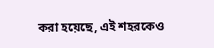করা হয়েছে, এই শহরকেও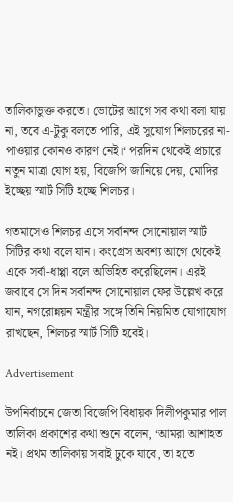তালিকাভুক্ত করতে। ভোটের আগে সব কথা বলা যায় না, তবে এ-টুকু বলতে পারি, এই সুযোগ শিলচরের না-পাওয়ার কোনও কারণ নেই।‘ পরদিন থেকেই প্রচারে নতুন মাত্রা যোগ হয়, বিজেপি জানিয়ে দেয়, মোদির ইচ্ছেয় স্মার্ট সিটি হচ্ছে শিলচর।

গতমাসেও শিলচর এসে সর্বানন্দ সোনোয়াল স্মার্ট সিটির কথা বলে যান। কংগ্রেস অবশ্য আগে থেকেই একে সর্বা-ধাপ্পা বলে অভিহিত করেছিলেন। এরই জবাবে সে দিন সর্বানন্দ সোনোয়াল ফের উল্লেখ করে যান, নগরোন্নয়ন মন্ত্রীর সঙ্গে তিনি নিয়মিত যোগাযোগ রাখছেন, শিলচর স্মার্ট সিটি হবেই।

Advertisement

উপনির্বাচনে জেতা বিজেপি বিধায়ক দিলীপকুমার পাল তালিকা প্রকাশের কথা শুনে বলেন, ‘আমরা আশাহত নই। প্রথম তালিকায় সবাই ঢুকে যাবে, তা হতে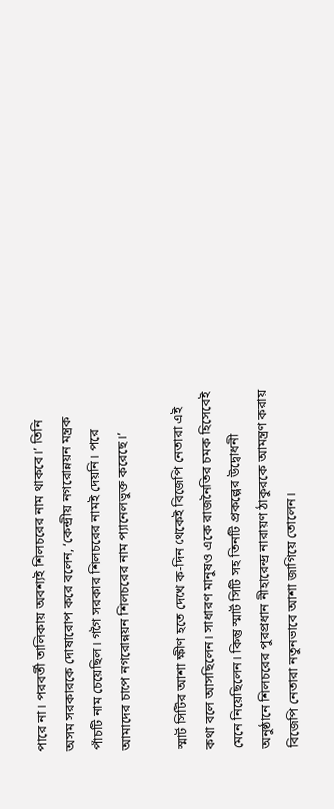পারে না। পরবর্তী তালিকায় অবশ্যই শিলচরের নাম থাকবে।’ তিনি অসম সরকারকে দোষারোপ করে বলেন, ‘কেন্দ্রীয় নগরোন্নয়ন মন্ত্রক পাঁচটি নাম চেয়েছিল। গগৈ সরকার শিলচরের নামই দেয়নি। পরে আমাদের চাপে নগরোন্নয়ন শিলচরের নাম প্যানেলভুক্ত করেছে।’

স্মার্ট সিটির আশা ক্ষীণ হতে দেখে ক-দিন থেকেই বিজেপি নেতারা এই কথা বলে আসছিলেন। সাধারণ মানুষও একে রাজনৈতির চমক হিসেবেই মেনে নিয়েছিলেন। কিন্তু স্মার্ট সিটি সহ তিনটি প্রকল্পের উদ্বোধনী অনুষ্ঠানে শিলচরের পুরপ্রধান নীহারেন্দ্র নারায়ণ ঠাকুরকে আমন্ত্রণ করায় বিজেপি নেতারা নতুনভাবে আশা জাগিয়ে তোলেন।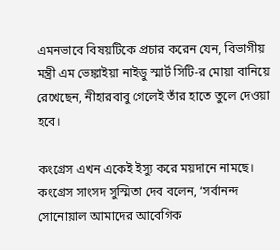এমনভাবে বিষয়টিকে প্রচার করেন যেন, বিভাগীয় মন্ত্রী এম ভেঙ্কাইয়া নাইডু স্মার্ট সিটি-র মোয়া বানিয়ে রেখেছেন, নীহারবাবু গেলেই তাঁর হাতে তুলে দেওয়া হবে।

কংগ্রেস এখন একেই ইস্যু করে ময়দানে নামছে। কংগ্রেস সাংসদ সুস্মিতা দেব বলেন, ‘সর্বানন্দ সোনোয়াল আমাদের আবেগিক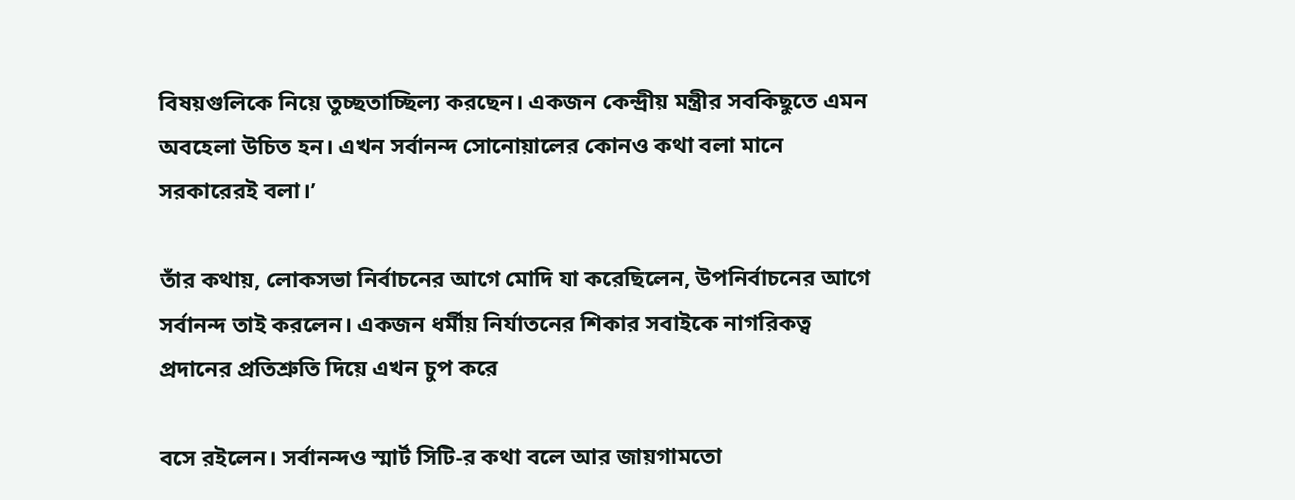বিষয়গুলিকে নিয়ে তুচ্ছতাচ্ছিল্য করছেন। একজন কেন্দ্রীয় মন্ত্রীর সবকিছুতে এমন অবহেলা উচিত হন। এখন সর্বানন্দ সোনোয়ালের কোনও কথা বলা মানে সরকারেরই বলা।’

তাঁর কথায়, লোকসভা নির্বাচনের আগে মোদি যা করেছিলেন, উপনির্বাচনের আগে সর্বানন্দ তাই করলেন। একজন ধর্মীয় নির্যাতনের শিকার সবাইকে নাগরিকত্ব প্রদানের প্রতিশ্রুতি দিয়ে এখন চুপ করে

বসে রইলেন। সর্বানন্দও স্মার্ট সিটি-র কথা বলে আর জায়গামতো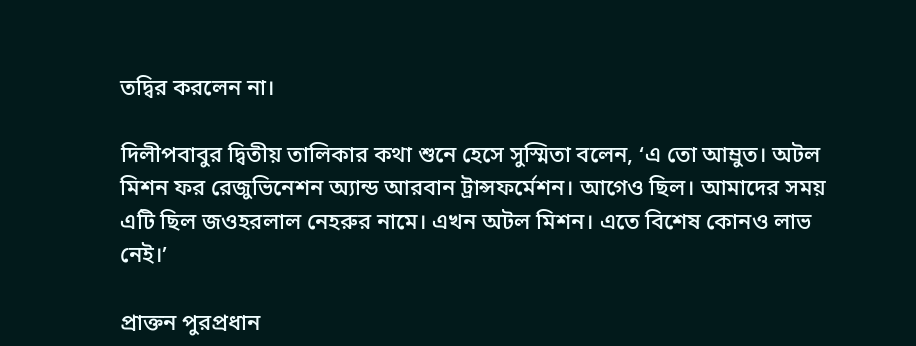তদ্বির করলেন না।

দিলীপবাবুর দ্বিতীয় তালিকার কথা শুনে হেসে সুস্মিতা বলেন, ‘এ তো আম্রুত। অটল মিশন ফর রেজুভিনেশন অ্যান্ড আরবান ট্রান্সফর্মেশন। আগেও ছিল। আমাদের সময় এটি ছিল জওহরলাল নেহরুর নামে। এখন অটল মিশন। এতে বিশেষ কোনও লাভ নেই।’

প্রাক্তন পুরপ্রধান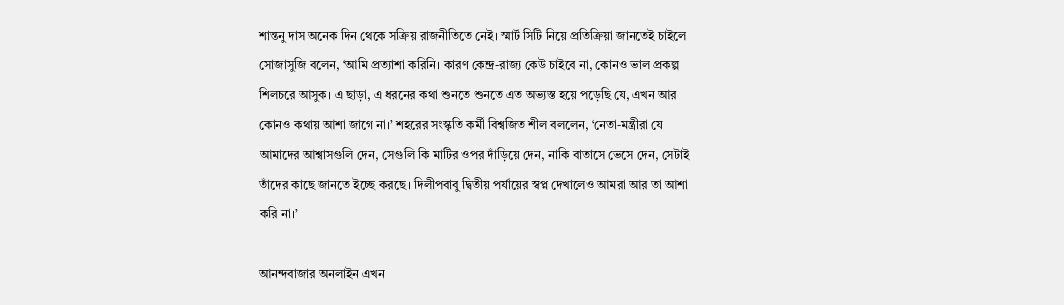শান্তনু দাস অনেক দিন থেকে সক্রিয় রাজনীতিতে নেই। স্মার্ট সিটি নিয়ে প্রতিক্রিয়া জানতেই চাইলে সোজাসুজি বলেন, ‘আমি প্রত্যাশা করিনি। কারণ কেন্দ্র-রাজ্য কেউ চাইবে না, কোনও ভাল প্রকল্প শিলচরে আসুক। এ ছাড়া, এ ধরনের কথা শুনতে শুনতে এত অভ্যস্ত হয়ে পড়েছি যে, এখন আর কোনও কথায় আশা জাগে না।’ শহরের সংস্কৃতি কর্মী বিশ্বজিত শীল বললেন, ‘নেতা-মন্ত্রীরা যে আমাদের আশ্বাসগুলি দেন, সেগুলি কি মাটির ওপর দাঁড়িয়ে দেন, নাকি বাতাসে ভেসে দেন, সেটাই তাঁদের কাছে জানতে ইচ্ছে করছে। দিলীপবাবু দ্বিতীয় পর্যায়ের স্বপ্ন দেখালেও আমরা আর তা আশা করি না।’

আনন্দবাজার অনলাইন এখন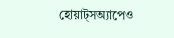হোয়াট্‌সঅ্যাপেও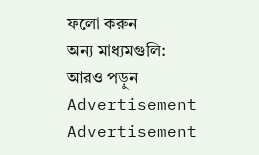ফলো করুন
অন্য মাধ্যমগুলি:
আরও পড়ুন
Advertisement
Advertisement